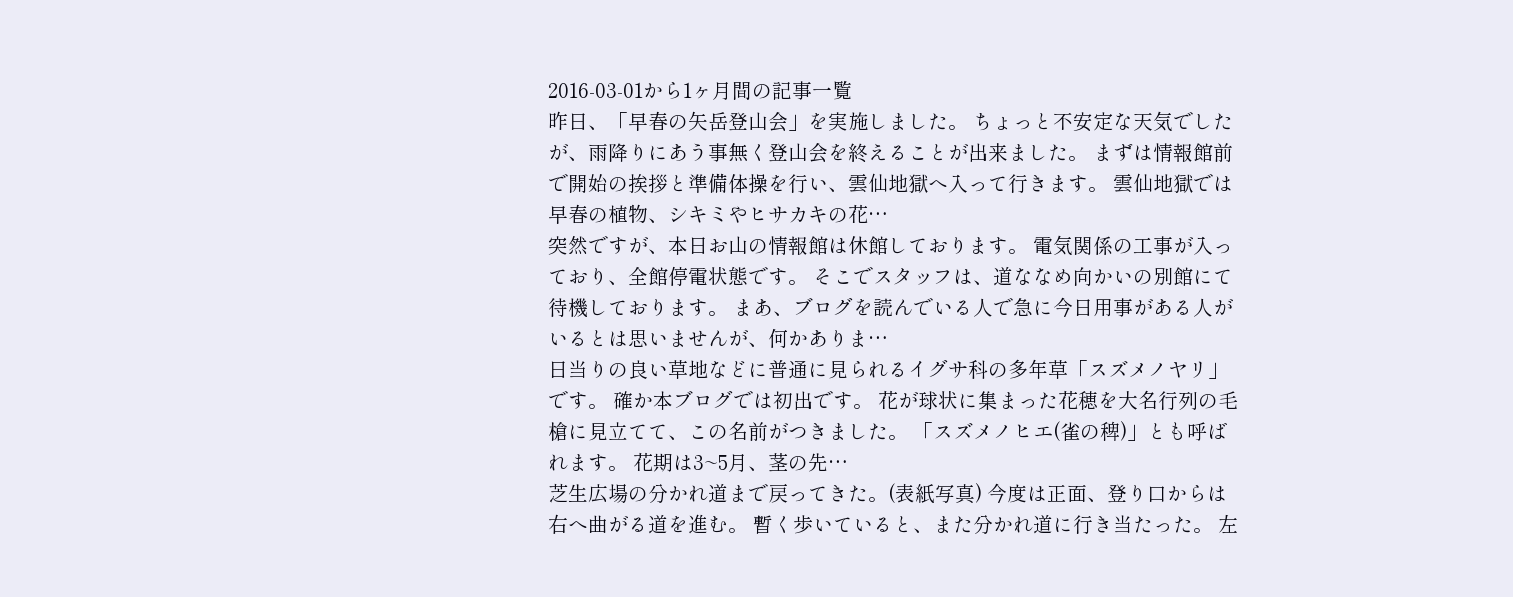2016-03-01から1ヶ月間の記事一覧
昨日、「早春の矢岳登山会」を実施しました。 ちょっと不安定な天気でしたが、雨降りにあう事無く登山会を終えることが出来ました。 まずは情報館前で開始の挨拶と準備体操を行い、雲仙地獄へ入って行きます。 雲仙地獄では早春の植物、シキミやヒサカキの花…
突然ですが、本日お山の情報館は休館しております。 電気関係の工事が入っており、全館停電状態です。 そこでスタッフは、道ななめ向かいの別館にて待機しております。 まあ、ブログを読んでいる人で急に今日用事がある人がいるとは思いませんが、何かありま…
日当りの良い草地などに普通に見られるイグサ科の多年草「スズメノヤリ」です。 確か本ブログでは初出です。 花が球状に集まった花穂を大名行列の毛槍に見立てて、この名前がつきました。 「スズメノヒエ(雀の稗)」とも呼ばれます。 花期は3~5月、茎の先…
芝生広場の分かれ道まで戻ってきた。(表紙写真) 今度は正面、登り口からは右へ曲がる道を進む。 暫く歩いていると、また分かれ道に行き当たった。 左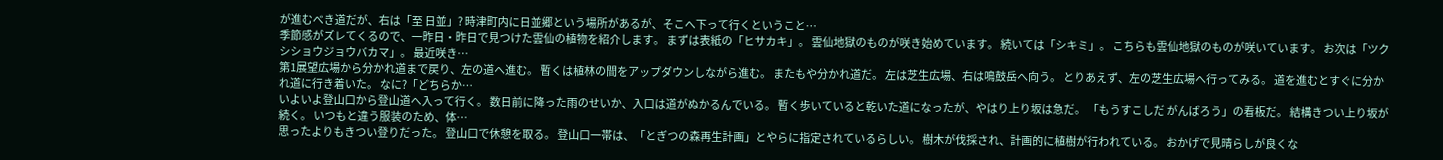が進むべき道だが、右は「至 日並」? 時津町内に日並郷という場所があるが、そこへ下って行くということ…
季節感がズレてくるので、一昨日・昨日で見つけた雲仙の植物を紹介します。 まずは表紙の「ヒサカキ」。 雲仙地獄のものが咲き始めています。 続いては「シキミ」。 こちらも雲仙地獄のものが咲いています。 お次は「ツクシショウジョウバカマ」。 最近咲き…
第1展望広場から分かれ道まで戻り、左の道へ進む。 暫くは植林の間をアップダウンしながら進む。 またもや分かれ道だ。 左は芝生広場、右は鳴鼓岳へ向う。 とりあえず、左の芝生広場へ行ってみる。 道を進むとすぐに分かれ道に行き着いた。 なに?「どちらか…
いよいよ登山口から登山道へ入って行く。 数日前に降った雨のせいか、入口は道がぬかるんでいる。 暫く歩いていると乾いた道になったが、やはり上り坂は急だ。 「もうすこしだ がんばろう」の看板だ。 結構きつい上り坂が続く。 いつもと違う服装のため、体…
思ったよりもきつい登りだった。 登山口で休憩を取る。 登山口一帯は、「とぎつの森再生計画」とやらに指定されているらしい。 樹木が伐採され、計画的に植樹が行われている。 おかげで見晴らしが良くな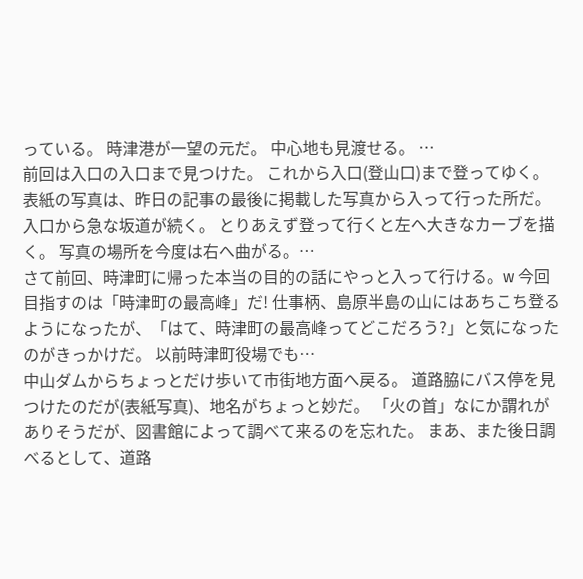っている。 時津港が一望の元だ。 中心地も見渡せる。 …
前回は入口の入口まで見つけた。 これから入口(登山口)まで登ってゆく。 表紙の写真は、昨日の記事の最後に掲載した写真から入って行った所だ。 入口から急な坂道が続く。 とりあえず登って行くと左へ大きなカーブを描く。 写真の場所を今度は右へ曲がる。…
さて前回、時津町に帰った本当の目的の話にやっと入って行ける。w 今回目指すのは「時津町の最高峰」だ! 仕事柄、島原半島の山にはあちこち登るようになったが、「はて、時津町の最高峰ってどこだろう?」と気になったのがきっかけだ。 以前時津町役場でも…
中山ダムからちょっとだけ歩いて市街地方面へ戻る。 道路脇にバス停を見つけたのだが(表紙写真)、地名がちょっと妙だ。 「火の首」なにか謂れがありそうだが、図書館によって調べて来るのを忘れた。 まあ、また後日調べるとして、道路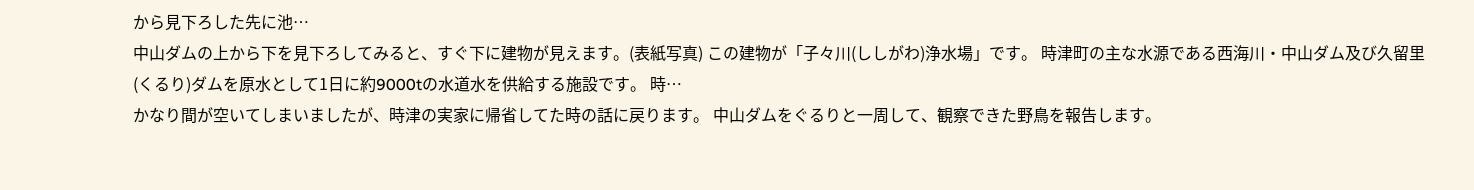から見下ろした先に池…
中山ダムの上から下を見下ろしてみると、すぐ下に建物が見えます。(表紙写真) この建物が「子々川(ししがわ)浄水場」です。 時津町の主な水源である西海川・中山ダム及び久留里(くるり)ダムを原水として1日に約9000tの水道水を供給する施設です。 時…
かなり間が空いてしまいましたが、時津の実家に帰省してた時の話に戻ります。 中山ダムをぐるりと一周して、観察できた野鳥を報告します。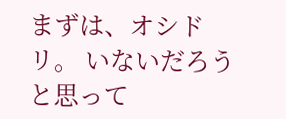まずは、オシドリ。 いないだろうと思って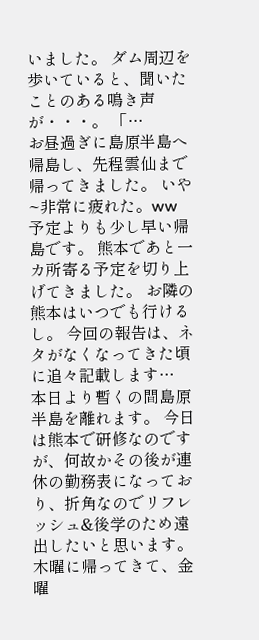いました。 ダム周辺を歩いていると、聞いたことのある鳴き声が・・・。 「…
お昼過ぎに島原半島へ帰島し、先程雲仙まで帰ってきました。 いや~非常に疲れた。ww 予定よりも少し早い帰島です。 熊本であと一カ所寄る予定を切り上げてきました。 お隣の熊本はいつでも行けるし。 今回の報告は、ネタがなくなってきた頃に追々記載します…
本日より暫くの間島原半島を離れます。 今日は熊本で研修なのですが、何故かその後が連休の勤務表になっており、折角なのでリフレッシュ&後学のため遠出したいと思います。 木曜に帰ってきて、金曜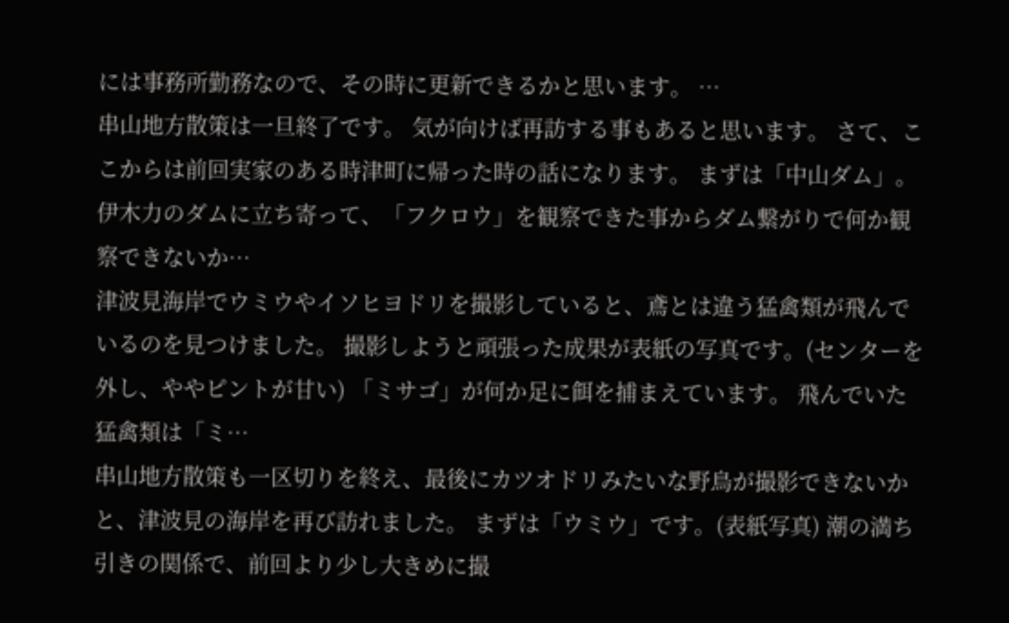には事務所勤務なので、その時に更新できるかと思います。 …
串山地方散策は一旦終了です。 気が向けば再訪する事もあると思います。 さて、ここからは前回実家のある時津町に帰った時の話になります。 まずは「中山ダム」。 伊木力のダムに立ち寄って、「フクロウ」を観察できた事からダム繋がりで何か観察できないか…
津波見海岸でウミウやイソヒヨドリを撮影していると、鳶とは違う猛禽類が飛んでいるのを見つけました。 撮影しようと頑張った成果が表紙の写真です。(センターを外し、ややピントが甘い) 「ミサゴ」が何か足に餌を捕まえています。 飛んでいた猛禽類は「ミ…
串山地方散策も一区切りを終え、最後にカツオドリみたいな野鳥が撮影できないかと、津波見の海岸を再び訪れました。 まずは「ウミウ」です。(表紙写真) 潮の満ち引きの関係で、前回より少し大きめに撮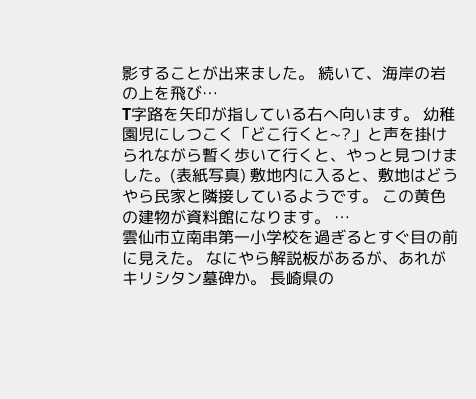影することが出来ました。 続いて、海岸の岩の上を飛び…
T字路を矢印が指している右へ向います。 幼稚園児にしつこく「どこ行くと~?」と声を掛けられながら暫く歩いて行くと、やっと見つけました。(表紙写真) 敷地内に入ると、敷地はどうやら民家と隣接しているようです。 この黄色の建物が資料館になります。 …
雲仙市立南串第一小学校を過ぎるとすぐ目の前に見えた。 なにやら解説板があるが、あれがキリシタン墓碑か。 長崎県の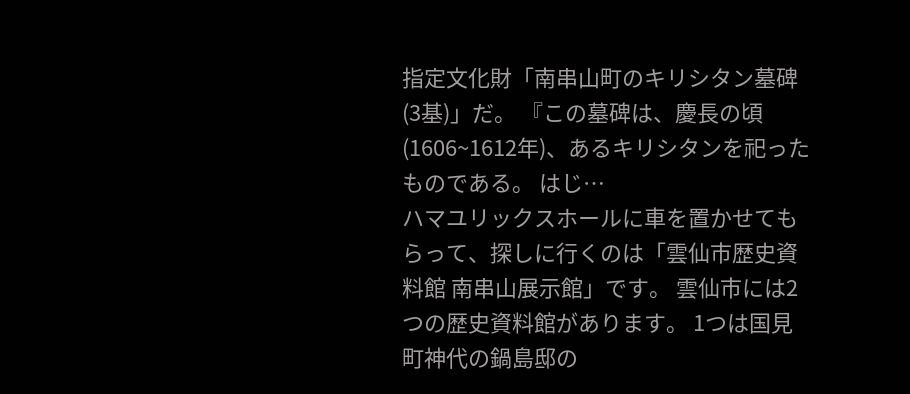指定文化財「南串山町のキリシタン墓碑(3基)」だ。 『この墓碑は、慶長の頃(1606~1612年)、あるキリシタンを祀ったものである。 はじ…
ハマユリックスホールに車を置かせてもらって、探しに行くのは「雲仙市歴史資料館 南串山展示館」です。 雲仙市には2つの歴史資料館があります。 1つは国見町神代の鍋島邸の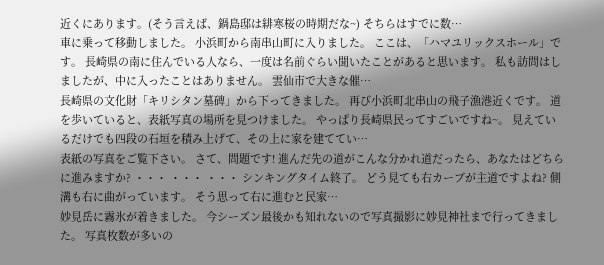近くにあります。(そう言えば、鍋島邸は緋寒桜の時期だな~) そちらはすでに数…
車に乗って移動しました。 小浜町から南串山町に入りました。 ここは、「ハマユリックスホール」です。 長崎県の南に住んでいる人なら、一度は名前ぐらい聞いたことがあると思います。 私も訪問はしましたが、中に入ったことはありません。 雲仙市で大きな催…
長崎県の文化財「キリシタン墓碑」から下ってきました。 再び小浜町北串山の飛子漁港近くです。 道を歩いていると、表紙写真の場所を見つけました。 やっぱり長崎県民ってすごいですね~。 見えているだけでも四段の石垣を積み上げて、その上に家を建ててい…
表紙の写真をご覧下さい。 さて、問題です! 進んだ先の道がこんな分かれ道だったら、あなたはどちらに進みますか? ・・・ ・・・ ・・・ シンキングタイム終了。 どう見ても右カーブが主道ですよね? 側溝も右に曲がっています。 そう思って右に進むと民家…
妙見岳に霧氷が着きました。 今シーズン最後かも知れないので写真撮影に妙見神社まで行ってきました。 写真枚数が多いの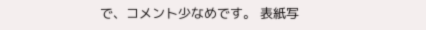で、コメント少なめです。 表紙写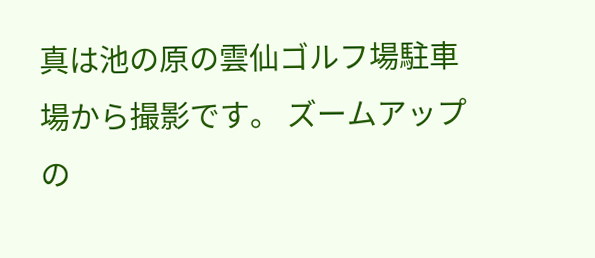真は池の原の雲仙ゴルフ場駐車場から撮影です。 ズームアップの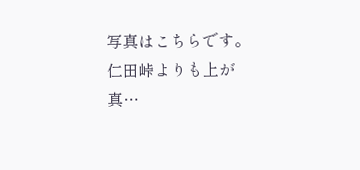写真はこちらです。 仁田峠よりも上が真…